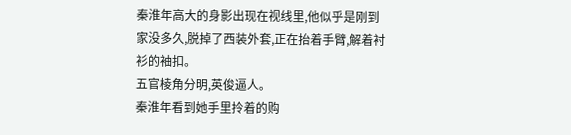秦淮年高大的身影出现在视线里,他似乎是刚到家没多久,脱掉了西装外套,正在抬着手臂,解着衬衫的袖扣。
五官棱角分明,英俊逼人。
秦淮年看到她手里拎着的购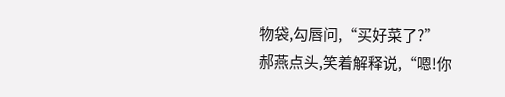物袋,勾唇问,“买好菜了?”
郝燕点头,笑着解释说,“嗯!你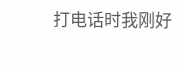打电话时我刚好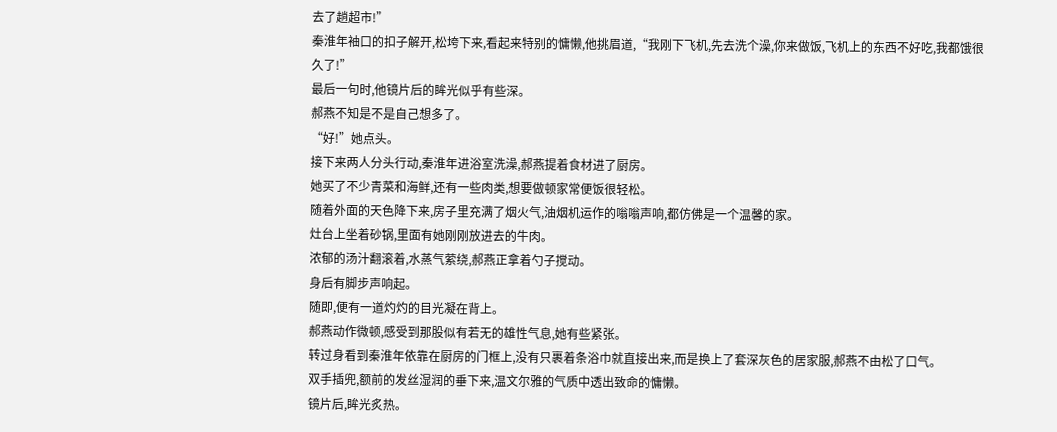去了趟超市!”
秦淮年袖口的扣子解开,松垮下来,看起来特别的慵懒,他挑眉道,“我刚下飞机,先去洗个澡,你来做饭,飞机上的东西不好吃,我都饿很久了!”
最后一句时,他镜片后的眸光似乎有些深。
郝燕不知是不是自己想多了。
“好!”她点头。
接下来两人分头行动,秦淮年进浴室洗澡,郝燕提着食材进了厨房。
她买了不少青菜和海鲜,还有一些肉类,想要做顿家常便饭很轻松。
随着外面的天色降下来,房子里充满了烟火气,油烟机运作的嗡嗡声响,都仿佛是一个温馨的家。
灶台上坐着砂锅,里面有她刚刚放进去的牛肉。
浓郁的汤汁翻滚着,水蒸气萦绕,郝燕正拿着勺子搅动。
身后有脚步声响起。
随即,便有一道灼灼的目光凝在背上。
郝燕动作微顿,感受到那股似有若无的雄性气息,她有些紧张。
转过身看到秦淮年依靠在厨房的门框上,没有只裹着条浴巾就直接出来,而是换上了套深灰色的居家服,郝燕不由松了口气。
双手插兜,额前的发丝湿润的垂下来,温文尔雅的气质中透出致命的慵懒。
镜片后,眸光炙热。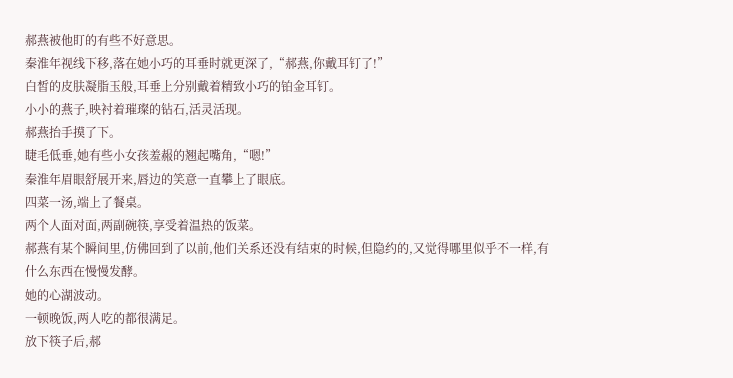郝燕被他盯的有些不好意思。
秦淮年视线下移,落在她小巧的耳垂时就更深了,“郝燕,你戴耳钉了!”
白皙的皮肤凝脂玉般,耳垂上分别戴着精致小巧的铂金耳钉。
小小的燕子,映衬着璀璨的钻石,活灵活现。
郝燕抬手摸了下。
睫毛低垂,她有些小女孩羞赧的翘起嘴角,“嗯!”
秦淮年眉眼舒展开来,唇边的笑意一直攀上了眼底。
四菜一汤,端上了餐桌。
两个人面对面,两副碗筷,享受着温热的饭菜。
郝燕有某个瞬间里,仿佛回到了以前,他们关系还没有结束的时候,但隐约的,又觉得哪里似乎不一样,有什么东西在慢慢发酵。
她的心湖波动。
一顿晚饭,两人吃的都很满足。
放下筷子后,郝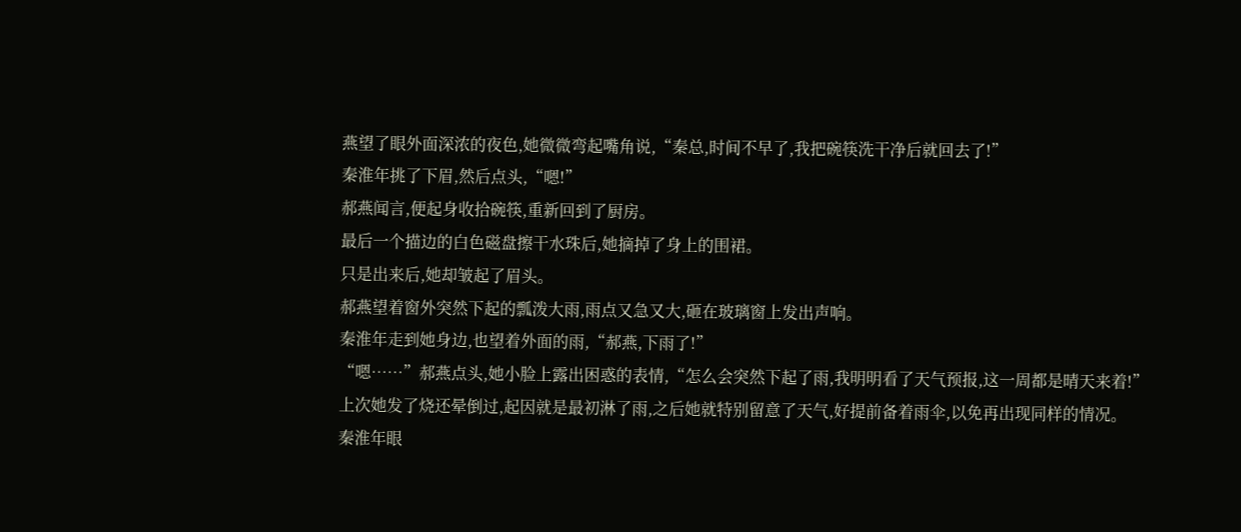燕望了眼外面深浓的夜色,她微微弯起嘴角说,“秦总,时间不早了,我把碗筷洗干净后就回去了!”
秦淮年挑了下眉,然后点头,“嗯!”
郝燕闻言,便起身收拾碗筷,重新回到了厨房。
最后一个描边的白色磁盘擦干水珠后,她摘掉了身上的围裙。
只是出来后,她却皱起了眉头。
郝燕望着窗外突然下起的瓢泼大雨,雨点又急又大,砸在玻璃窗上发出声响。
秦淮年走到她身边,也望着外面的雨,“郝燕,下雨了!”
“嗯……”郝燕点头,她小脸上露出困惑的表情,“怎么会突然下起了雨,我明明看了天气预报,这一周都是晴天来着!”
上次她发了烧还晕倒过,起因就是最初淋了雨,之后她就特别留意了天气,好提前备着雨伞,以免再出现同样的情况。
秦淮年眼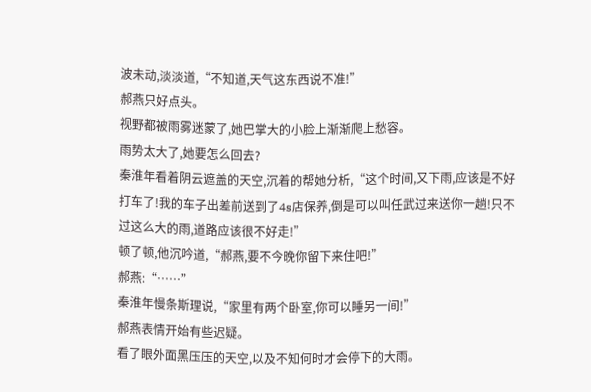波未动,淡淡道,“不知道,天气这东西说不准!”
郝燕只好点头。
视野都被雨雾迷蒙了,她巴掌大的小脸上渐渐爬上愁容。
雨势太大了,她要怎么回去?
秦淮年看着阴云遮盖的天空,沉着的帮她分析,“这个时间,又下雨,应该是不好打车了!我的车子出差前送到了4s店保养,倒是可以叫任武过来送你一趟!只不过这么大的雨,道路应该很不好走!”
顿了顿,他沉吟道,“郝燕,要不今晚你留下来住吧!”
郝燕:“……”
秦淮年慢条斯理说,“家里有两个卧室,你可以睡另一间!”
郝燕表情开始有些迟疑。
看了眼外面黑压压的天空,以及不知何时才会停下的大雨。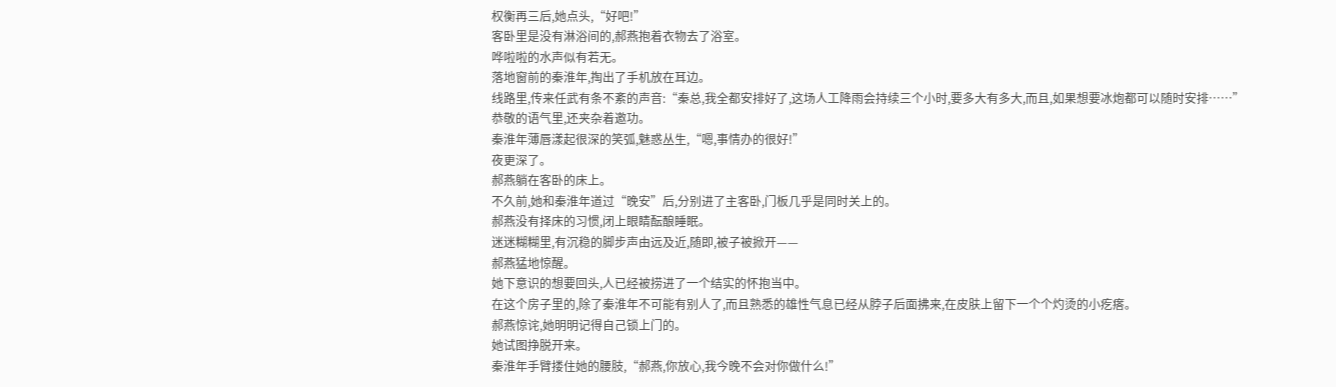权衡再三后,她点头,“好吧!”
客卧里是没有淋浴间的,郝燕抱着衣物去了浴室。
哗啦啦的水声似有若无。
落地窗前的秦淮年,掏出了手机放在耳边。
线路里,传来任武有条不紊的声音:“秦总,我全都安排好了,这场人工降雨会持续三个小时,要多大有多大,而且,如果想要冰炮都可以随时安排……”
恭敬的语气里,还夹杂着邀功。
秦淮年薄唇漾起很深的笑弧,魅惑丛生,“嗯,事情办的很好!”
夜更深了。
郝燕躺在客卧的床上。
不久前,她和秦淮年道过“晚安”后,分别进了主客卧,门板几乎是同时关上的。
郝燕没有择床的习惯,闭上眼睛酝酿睡眠。
迷迷糊糊里,有沉稳的脚步声由远及近,随即,被子被掀开——
郝燕猛地惊醒。
她下意识的想要回头,人已经被捞进了一个结实的怀抱当中。
在这个房子里的,除了秦淮年不可能有别人了,而且熟悉的雄性气息已经从脖子后面拂来,在皮肤上留下一个个灼烫的小疙瘩。
郝燕惊诧,她明明记得自己锁上门的。
她试图挣脱开来。
秦淮年手臂搂住她的腰肢,“郝燕,你放心,我今晚不会对你做什么!”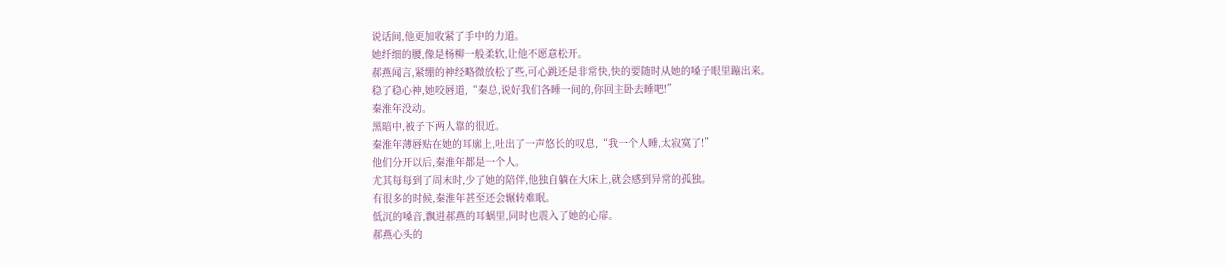说话间,他更加收紧了手中的力道。
她纤细的腰,像是杨柳一般柔软,让他不愿意松开。
郝燕闻言,紧绷的神经略微放松了些,可心跳还是非常快,快的要随时从她的嗓子眼里蹦出来。
稳了稳心神,她咬唇道,“秦总,说好我们各睡一间的,你回主卧去睡吧!”
秦淮年没动。
黑暗中,被子下两人靠的很近。
秦淮年薄唇贴在她的耳廓上,吐出了一声悠长的叹息,“我一个人睡,太寂寞了!”
他们分开以后,秦淮年都是一个人。
尤其每每到了周末时,少了她的陪伴,他独自躺在大床上,就会感到异常的孤独。
有很多的时候,秦淮年甚至还会辗转难眠。
低沉的嗓音,飘进郝燕的耳蜗里,同时也震入了她的心扉。
郝燕心头的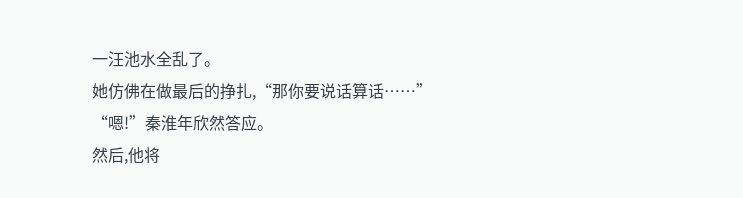一汪池水全乱了。
她仿佛在做最后的挣扎,“那你要说话算话……”
“嗯!”秦淮年欣然答应。
然后,他将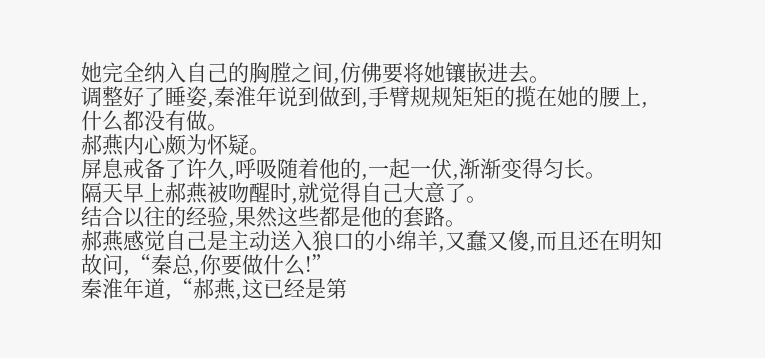她完全纳入自己的胸膛之间,仿佛要将她镶嵌进去。
调整好了睡姿,秦淮年说到做到,手臂规规矩矩的揽在她的腰上,什么都没有做。
郝燕内心颇为怀疑。
屏息戒备了许久,呼吸随着他的,一起一伏,渐渐变得匀长。
隔天早上郝燕被吻醒时,就觉得自己大意了。
结合以往的经验,果然这些都是他的套路。
郝燕感觉自己是主动送入狼口的小绵羊,又蠢又傻,而且还在明知故问,“秦总,你要做什么!”
秦淮年道,“郝燕,这已经是第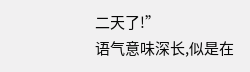二天了!”
语气意味深长,似是在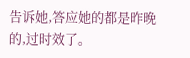告诉她,答应她的都是昨晚的,过时效了。